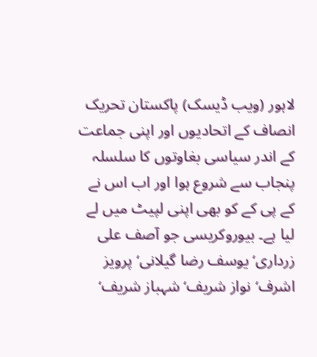لاہور (ویب ڈیسک) پاکستان تحریک انصاف کے اتحادیوں اور اپنی جماعت کے اندر سیاسی بغاوتوں کا سلسلہ پنجاب سے شروع ہوا اور اب اس نے کے پی کے کو بھی اپنی لپیٹ میں لے لیا ہے۔ بیوروکریسی جو آصف علی زرداری‘ یوسف رضا گیلانی‘ پرویز اشرف‘ نواز شریف‘ شہباز شریف‘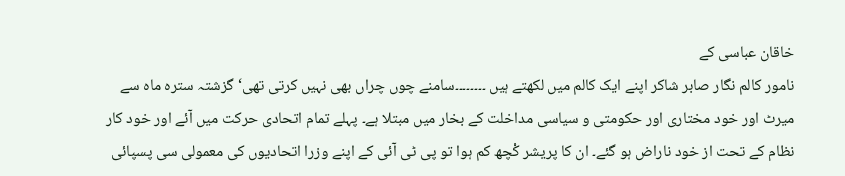خاقان عباسی کے
نامور کالم نگار صابر شاکر اپنے ایک کالم میں لکھتے ہیں ۔۔۔۔۔۔۔۔سامنے چوں چراں بھی نہیں کرتی تھی‘ گزشتہ سترہ ماہ سے میرٹ اور خود مختاری اور حکومتی و سیاسی مداخلت کے بخار میں مبتلا ہے۔ پہلے تمام اتحادی حرکت میں آئے اور خود کار نظام کے تحت از خود ناراض ہو گئے۔ ان کا پریشر کْچھ کم ہوا تو پی ٹی آئی کے اپنے وزرا اتحادیوں کی معمولی سی پسپائی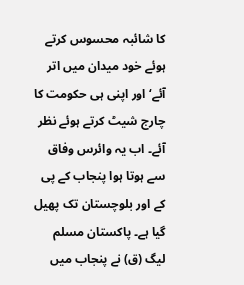کا شائبہ محسوس کرتے ہوئے خود میدان میں اتر آئے‘ اور اپنی ہی حکومت کا چارج شیٹ کرتے ہوئے نظر آئے۔ اب یہ وائرس وفاق سے ہوتا ہوا پنجاب کے پی کے اور بلوچستان تک پھیل گیا ہے۔ پاکستان مسلم لیگ (ق) نے پنجاب میں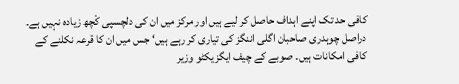کافی حد تک اپنے اہداف حاصل کر لیے ہیں اور مرکز میں ان کی دلچسپی کْچھ زیادہ نہیں ہے۔ دراصل چوہدری صاحبان اگلی اننگز کی تیاری کر رہے ہیں‘ جس میں ان کا قرعہ نکلنے کے کافی امکانات ہیں۔ صوبے کے چیف ایگزیکٹو وزیر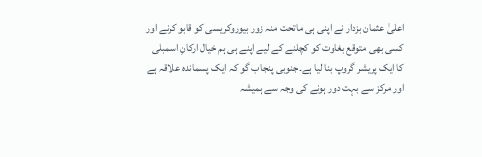اعلیٰ عثمان بزدار نے اپنی ہی ماتحت منہ زور بیوروکریسی کو قابو کرنے اور کسی بھی متوقع بغاوت کو کچلنے کے لیے اپنے ہی ہم خیال ارکانِ اسمبلی کا ایک پریشر گروپ بنا لیا ہے۔جنوبی پنجاب گو کہ ایک پسماندہ علاقہ ہے اور مرکز سے بہت دور ہونے کی وجہ سے ہمیشہ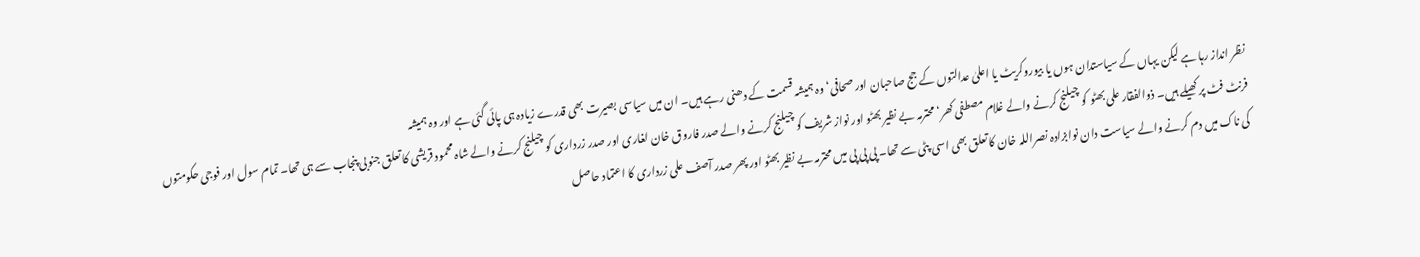نظر انداز رہا ہے لیکن یہاں کے سیاستدان ہوں یا بیوروکریٹ یا اعلیٰ عدالتوں کے جج صاحبان اور صحافی‘ وہ ہمیشہ قسمت کے دھنی رہے ہیں۔ ان میں سیاسی بصیرت بھی قدرے زیادہ ہی پائی گئی ہے اور وہ ہمیشہ
فرنٹ فٹ پر کھیلے ہیں۔ ذوالفقار علی بھٹو کو چیلنج کرنے والے غلام مصطفی کھر‘ محترمہ بے نظیر بھٹو اور نواز شریف کو چیلنج کرنے والے صدر فاروق خان لغاری اور صدر زرداری کو چیلنج کرنے والے شاہ محمود قریشی کا تعلق جنوبی پنجاب سے ہی تھا۔ تمام سول اور فوجی حکومتوں کی ناک میں دم کرنے والے سیاست دان نوابزادہ نصراللہ خان کا تعلق بھی اسی پٹی سے تھا۔ پی پی پی میں محترمہ بے نظیر بھٹو اور پھر صدر آصف علی زرداری کا اعتماد حاصل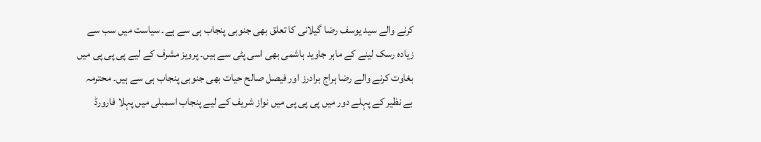کرنے والے سید یوسف رضا گیلانی کا تعلق بھی جنوبی پنجاب ہی سے ہے۔ سیاست میں سب سے زیادہ رسک لینے کے ماہر جاوید ہاشمی بھی اسی پٹی سے ہیں۔ پرویز مشرف کے لیے پی پی پی میں بغاوت کرنے والے رضا ہراج برادرز اور فیصل صالح حیات بھی جنوبی پنجاب ہی سے ہیں۔ محترمہ بے نظیر کے پہلے دور میں پی پی پی میں نواز شریف کے لیے پنجاب اسمبلی میں پہلا فارورڈ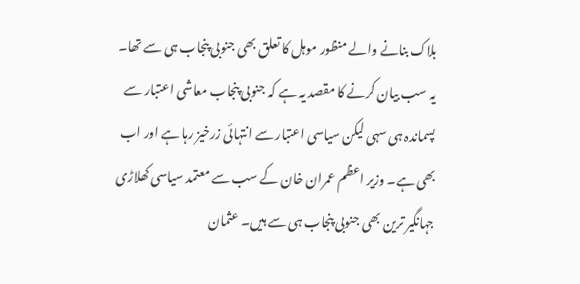بلاک بنانے والے منظور موہل کا تعلق بھی جنوبی پنجاب ہی سے تھا۔ یہ سب بیان کرنے کا مقصد یہ ہے کہ جنوبی پنجاب معاشی اعتبار سے پسماندہ ہی سہی لیکن سیاسی اعتبار سے انتہائی زرخیز رہا ہے اور اب بھی ہے۔ وزیر اعظم عمران خان کے سب سے معتمد سیاسی کھلاڑی جہانگیر ترین بھی جنوبی پنجاب ہی سے ہیں۔ عثمان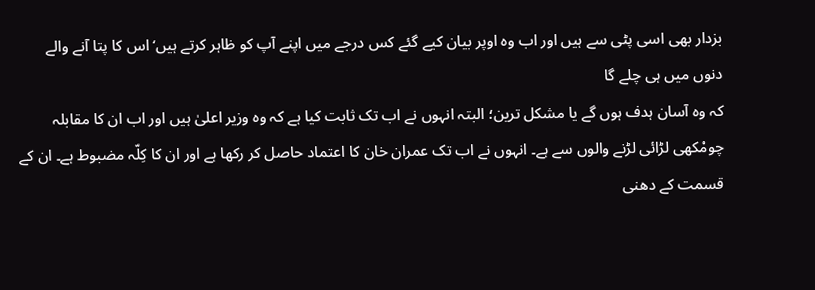بزدار بھی اسی پٹی سے ہیں اور اب وہ اوپر بیان کیے گئے کس درجے میں اپنے آپ کو ظاہر کرتے ہیں‘ اس کا پتا آنے والے دنوں میں ہی چلے گا
کہ وہ آسان ہدف ہوں گے یا مشکل ترین؛ البتہ انہوں نے اب تک ثابت کیا ہے کہ وہ وزیر اعلیٰ ہیں اور اب ان کا مقابلہ چومْکھی لڑائی لڑنے والوں سے ہے۔ انہوں نے اب تک عمران خان کا اعتماد حاصل کر رکھا ہے اور ان کا کِلّہ مضبوط ہے۔ ان کے قسمت کے دھنی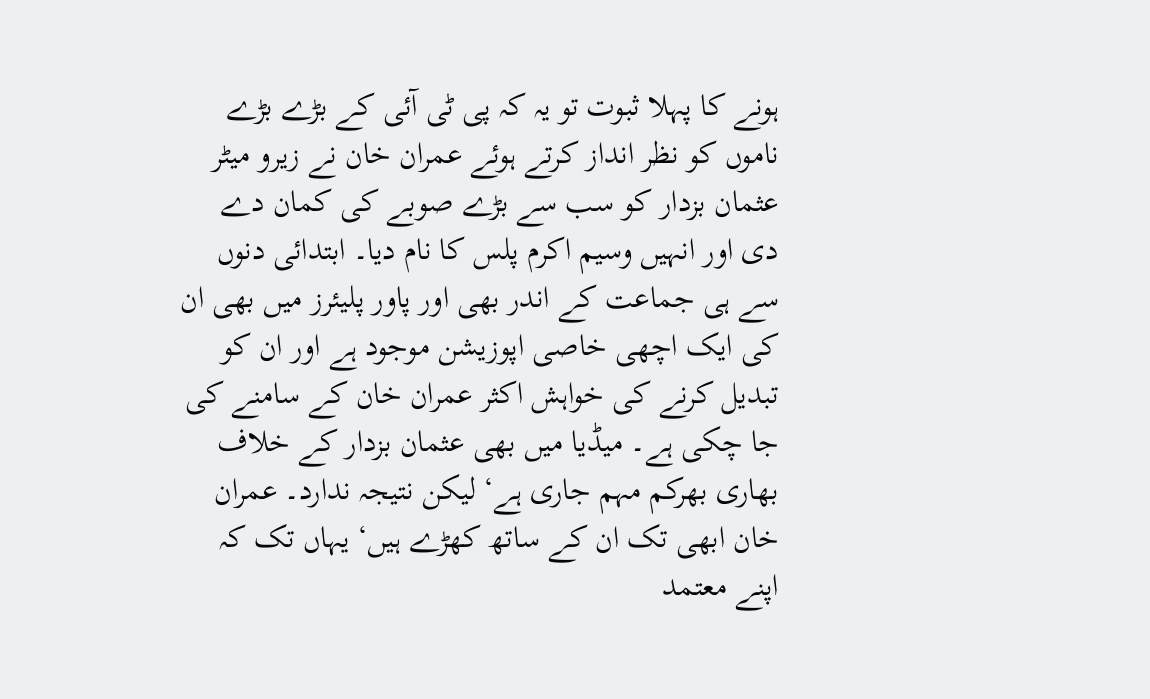ہونے کا پہلا ثبوت تو یہ کہ پی ٹی آئی کے بڑے بڑے ناموں کو نظر انداز کرتے ہوئے عمران خان نے زیرو میٹر عثمان بزدار کو سب سے بڑے صوبے کی کمان دے دی اور انہیں وسیم اکرم پلس کا نام دیا۔ ابتدائی دنوں سے ہی جماعت کے اندر بھی اور پاور پلیئرز میں بھی ان کی ایک اچھی خاصی اپوزیشن موجود ہے اور ان کو تبدیل کرنے کی خواہش اکثر عمران خان کے سامنے کی جا چکی ہے۔ میڈیا میں بھی عثمان بزدار کے خلاف بھاری بھرکم مہم جاری ہے‘ لیکن نتیجہ ندارد۔ عمران خان ابھی تک ان کے ساتھ کھڑے ہیں‘ یہاں تک کہ اپنے معتمد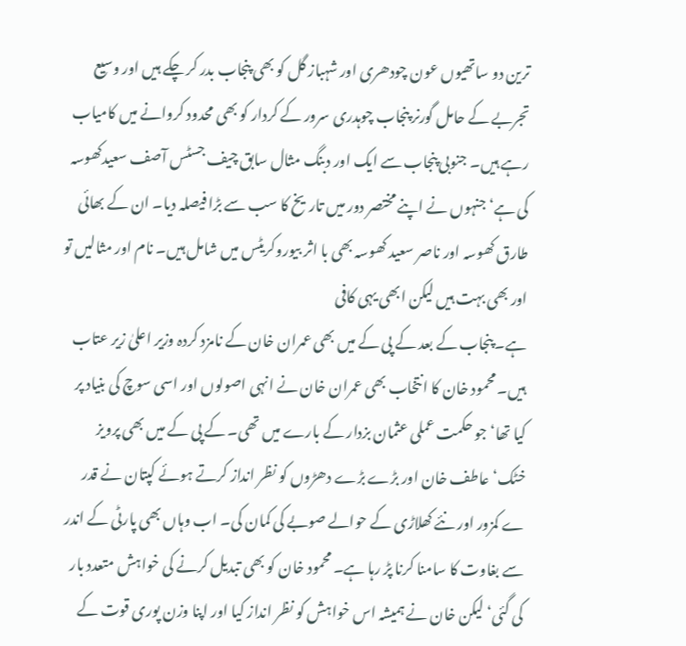ترین دو ساتھیوں عون چودھری اور شہباز گل کو بھی پنجاب بدر کر چکے ہیں اور وسیع تجربے کے حامل گورنر پنجاب چوہدری سرور کے کردار کو بھی محدود کروانے میں کامیاب رہے ہیں۔ جنوبی پنجاب سے ایک اور دبنگ مثال سابق چیف جسٹس آصف سعیدکھوسہ کی ہے‘ جنہوں نے اپنے مختصر دور میں تاریخ کا سب سے بڑا فیصلہ دیا۔ ان کے بھائی طارق کھوسہ اور ناصر سعید کھوسہ بھی با اثر بیوروکریٹس میں شامل ہیں۔ نام اور مثالیں تو اور بھی بہت ہیں لیکن ابھی یہی کافی
ہے۔ پنجاب کے بعد کے پی کے میں بھی عمران خان کے نامزد کردہ وزیر اعلیٰ زیر عتاب ہیں۔ محمود خان کا انتخاب بھی عمران خان نے انہی اصولوں اور اسی سوچ کی بنیاد پر کیا تھا‘ جو حکمت عملی عثمان بزدار کے بارے میں تھی۔ کے پی کے میں بھی پرویز خٹک‘ عاطف خان اور بڑے بڑے دھڑوں کو نظر انداز کرتے ہوئے کپتان نے قدر ے کمزور اور نئے کھلاڑی کے حوالے صوبے کی کمان کی۔ اب وہاں بھی پارٹی کے اندر سے بغاوت کا سامنا کرنا پڑ رہا ہے۔ محمود خان کو بھی تبدیل کرنے کی خواہش متعدد بار کی گئی‘ لیکن خان نے ہمیشہ اس خواہش کو نظر انداز کیا اور اپنا وزن پوری قوت کے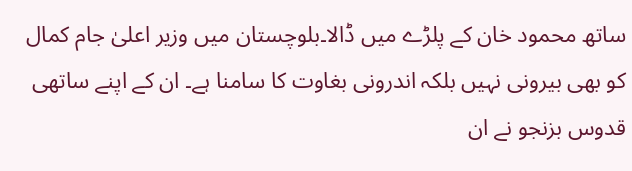ساتھ محمود خان کے پلڑے میں ڈالا۔بلوچستان میں وزیر اعلیٰ جام کمال کو بھی بیرونی نہیں بلکہ اندرونی بغاوت کا سامنا ہے۔ ان کے اپنے ساتھی قدوس بزنجو نے ان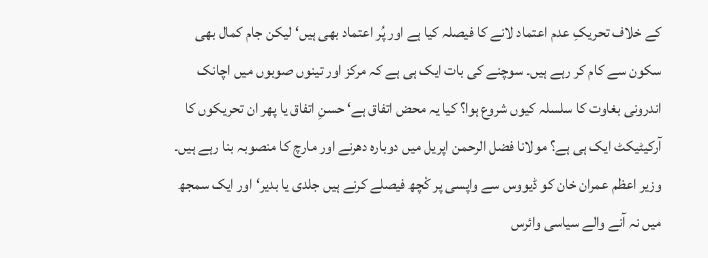کے خلاف تحریکِ عدم اعتماد لانے کا فیصلہ کیا ہے اور پُر اعتماد بھی ہیں‘ لیکن جام کمال بھی سکون سے کام کر رہے ہیں۔ سوچنے کی بات ایک ہی ہے کہ مرکز اور تینوں صوبوں میں اچانک اندرونی بغاوت کا سلسلہ کیوں شروع ہوا؟ کیا یہ محض اتفاق ہے‘ حسنِ اتفاق یا پھر ان تحریکوں کا آرکیٹیکٹ ایک ہی ہے؟ مولانا فضل الرحمن اپریل میں دوبارہ دھرنے اور مارچ کا منصوبہ بنا رہے ہیں۔ وزیر اعظم عمران خان کو ڈیووس سے واپسی پر کْچھ فیصلے کرنے ہیں جلدی یا بدیر‘ اور ایک سمجھ میں نہ آنے والے سیاسی وائرس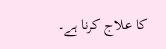کا علاج کرنا ہے۔